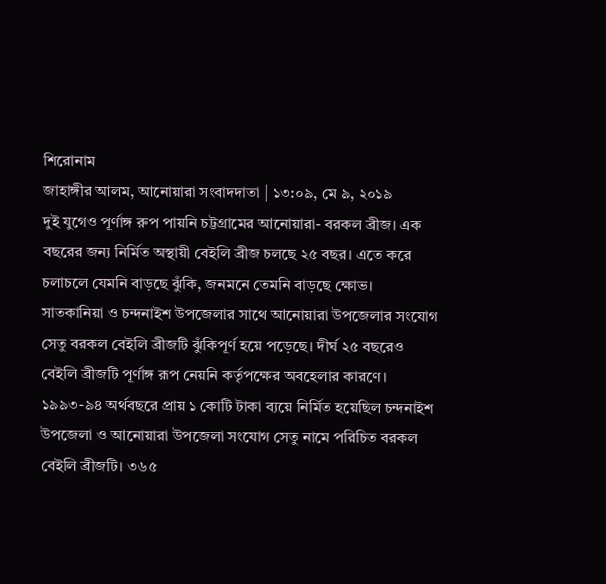শিরোনাম
জাহাঙ্গীর আলম, আনোয়ারা সংবাদদাতা | ১৩:০৯, মে ৯, ২০১৯
দুই যুগেও পূর্ণাঙ্গ রুপ পায়নি চট্টগ্রামের আনোয়ারা- বরকল ব্রীজ। এক বছরের জন্য নির্মিত অস্থায়ী বেইলি ব্রীজ চলছে ২৫ বছর। এতে করে চলাচলে যেমনি বাড়ছে ঝুঁকি, জনমনে তেমনি বাড়ছে ক্ষোভ।
সাতকানিয়া ও চন্দনাইশ উপজেলার সাথে আনোয়ারা উপজেলার সংযোগ সেতু বরকল বেইলি ব্রীজটি ঝুঁকিপূর্ণ হয়ে পড়েছে। দীর্ঘ ২৫ বছরেও বেইলি ব্রীজটি পূর্ণাঙ্গ রূপ নেয়নি কর্তৃপক্ষের অবহেলার কারণে। ১৯৯৩-৯৪ অর্থবছরে প্রায় ১ কোটি টাকা ব্যয়ে নির্মিত হয়েছিল চন্দনাইশ উপজেলা ও আনোয়ারা উপজেলা সংযোগ সেতু নামে পরিচিত বরকল বেইলি ব্রীজটি। ৩৬৫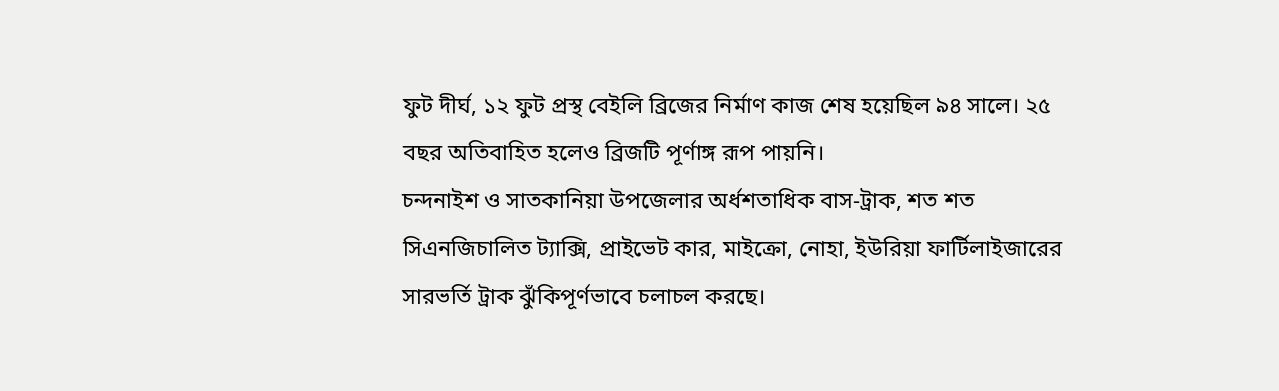ফুট দীর্ঘ, ১২ ফুট প্রস্থ বেইলি ব্রিজের নির্মাণ কাজ শেষ হয়েছিল ৯৪ সালে। ২৫ বছর অতিবাহিত হলেও ব্রিজটি পূর্ণাঙ্গ রূপ পায়নি।
চন্দনাইশ ও সাতকানিয়া উপজেলার অর্ধশতাধিক বাস-ট্রাক, শত শত সিএনজিচালিত ট্যাক্সি, প্রাইভেট কার, মাইক্রো, নোহা, ইউরিয়া ফার্টিলাইজারের সারভর্তি ট্রাক ঝুঁকিপূর্ণভাবে চলাচল করছে।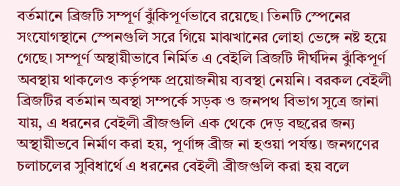বর্তমানে ব্রিজটি সম্পূর্ণ ঝুঁকিপূর্ণভাবে রয়েছে। তিনটি স্পেনের সংযোগস্থানে স্পেনগুলি সরে গিয়ে মাঝখানের লোহা ভেঙ্গে নষ্ট হয়ে গেছে। সম্পূর্ণ অস্থায়ীভাবে নির্মিত এ বেইলি ব্রিজটি দীর্ঘদিন ঝুঁকিপূর্ণ অবস্থায় থাকলেও কর্তৃপক্ষ প্রয়োজনীয় ব্যবস্থা নেয়নি। বরকল বেইলী ব্রিজটির বর্তমান অবস্থা সম্পর্কে সড়ক ও জনপথ বিভাগ সূত্রে জানা যায়, এ ধরনের বেইলী ব্রীজগুলি এক থেকে দেড় বছরের জন্য অস্থায়ীভবে নির্মাণ করা হয়, পূর্ণাঙ্গ ব্রীজ না হওয়া পর্যন্ত। জনগণের চলাচলের সুবিধার্থে এ ধরনের বেইলী ব্রীজগুলি করা হয় বলে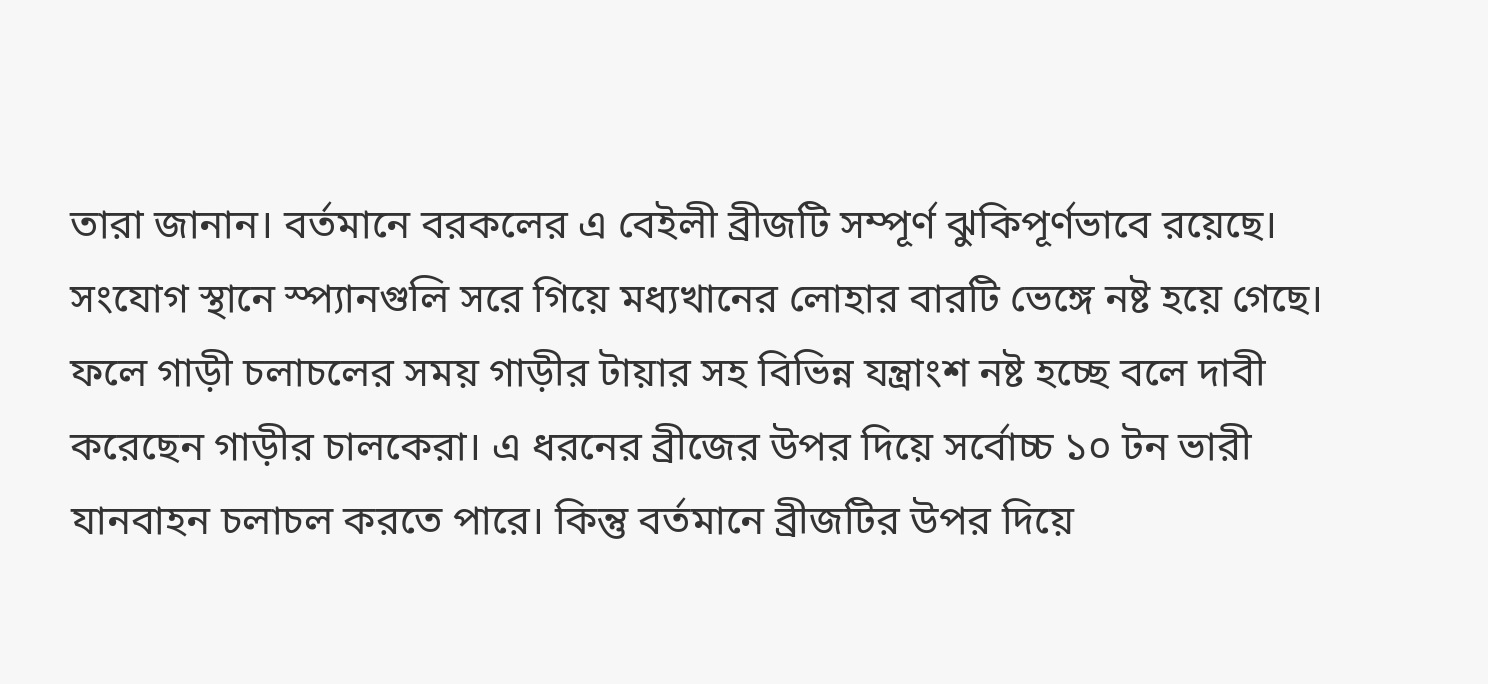তারা জানান। বর্তমানে বরকলের এ বেইলী ব্রীজটি সম্পূর্ণ ঝুকিপূর্ণভাবে রয়েছে।
সংযোগ স্থানে স্প্যানগুলি সরে গিয়ে মধ্যখানের লোহার বারটি ভেঙ্গে নষ্ট হয়ে গেছে। ফলে গাড়ী চলাচলের সময় গাড়ীর টায়ার সহ বিভিন্ন যন্ত্রাংশ নষ্ট হচ্ছে বলে দাবী করেছেন গাড়ীর চালকেরা। এ ধরনের ব্রীজের উপর দিয়ে সর্বোচ্চ ১০ টন ভারী যানবাহন চলাচল করতে পারে। কিন্তু বর্তমানে ব্রীজটির উপর দিয়ে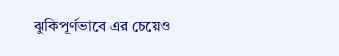ঝুকিপূর্ণভাবে এর চেয়েও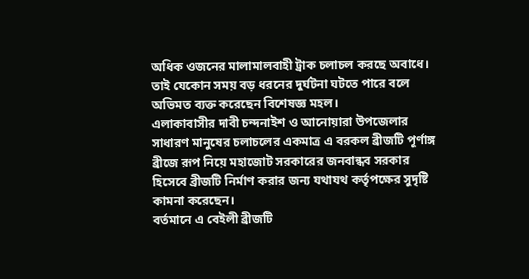অধিক ওজনের মালামালবাহী ট্রাক চলাচল করছে অবাধে। তাই যেকোন সময় বড় ধরনের দুর্ঘটনা ঘটতে পারে বলে অভিমত ব্যক্ত করেছেন বিশেষজ্ঞ মহল।
এলাকাবাসীর দাবী চন্দনাইশ ও আনোয়ারা উপজেলার সাধারণ মানুষের চলাচলের একমাত্র এ বরকল ব্রীজটি পূর্ণাঙ্গ ব্রীজে রূপ নিয়ে মহাজোট সরকারের জনবান্ধব সরকার হিসেবে ব্রীজটি নির্মাণ করার জন্য যথাযথ কর্তৃপক্ষের সুদৃষ্টি কামনা করেছেন।
বর্তমানে এ বেইলী ব্রীজটি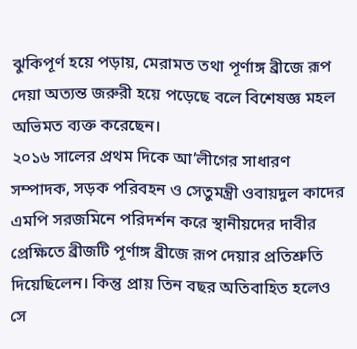ঝুকিপূর্ণ হয়ে পড়ায়, মেরামত তথা পূর্ণাঙ্গ ব্রীজে রূপ দেয়া অত্যন্ত জরুরী হয়ে পড়েছে বলে বিশেষজ্ঞ মহল অভিমত ব্যক্ত করেছেন।
২০১৬ সালের প্রথম দিকে আ’লীগের সাধারণ সম্পাদক, সড়ক পরিবহন ও সেতুমন্ত্রী ওবায়দুল কাদের এমপি সরজমিনে পরিদর্শন করে স্থানীয়দের দাবীর প্রেক্ষিতে ব্রীজটি পূর্ণাঙ্গ ব্রীজে রূপ দেয়ার প্রতিশ্রুতি দিয়েছিলেন। কিন্তু প্রায় তিন বছর অতিবাহিত হলেও সে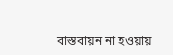বাস্তবায়ন না হওয়ায়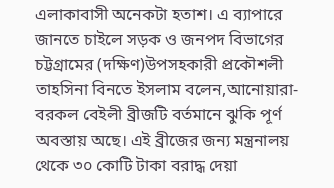এলাকাবাসী অনেকটা হতাশ। এ ব্যাপারে জানতে চাইলে সড়ক ও জনপদ বিভাগের চট্টগ্রামের (দক্ষিণ)উপসহকারী প্রকৌশলী তাহসিনা বিনতে ইসলাম বলেন,আনোয়ারা-বরকল বেইলী ব্রীজটি বর্তমানে ঝুকি পূর্ণ অবস্তায় অছে। এই ব্রীজের জন্য মন্ত্রনালয় থেকে ৩০ কোটি টাকা বরাদ্ধ দেয়া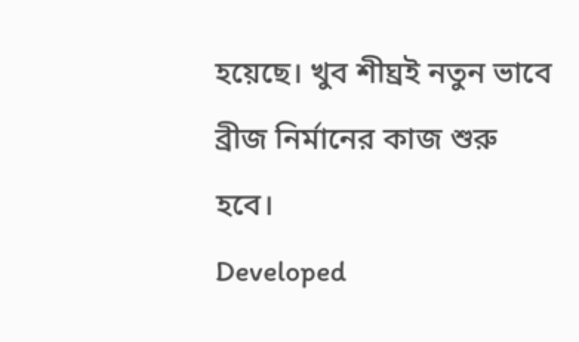হয়েছে। খুব শীঘ্রই নতুন ভাবে ব্রীজ নির্মানের কাজ শুরু হবে।
Developed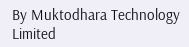By Muktodhara Technology Limited